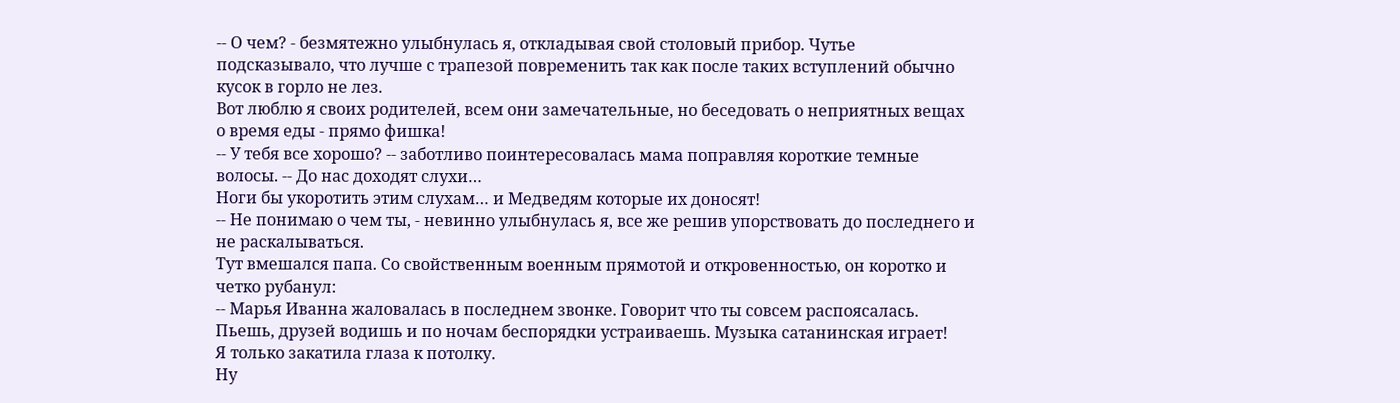-- О чем? - безмятежно улыбнулась я, откладывая свой столовый прибор. Чутье подсказывало, что лучше с трапезой повременить так как после таких вступлений обычно кусок в горло не лез.
Вот люблю я своих родителей, всем они замечательные, но беседовать о неприятных вещах о время еды - прямо фишка!
-- У тебя все хорошо? -- заботливо поинтересовалась мама поправляя короткие темные волосы. -- До нас доходят слухи…
Ноги бы укоротить этим слухам… и Медведям которые их доносят!
-- Не понимаю о чем ты, - невинно улыбнулась я, все же решив упорствовать до последнего и не раскалываться.
Тут вмешался папа. Со свойственным военным прямотой и откровенностью, он коротко и четко рубанул:
-- Марья Иванна жаловалась в последнем звонке. Говорит что ты совсем распоясалась. Пьешь, друзей водишь и по ночам беспорядки устраиваешь. Музыка сатанинская играет!
Я только закатила глаза к потолку.
Ну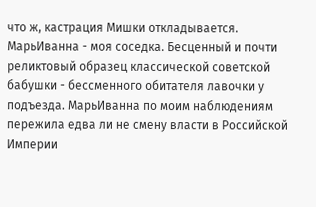что ж, кастрация Мишки откладывается.
МарьИванна - моя соседка. Бесценный и почти реликтовый образец классической советской бабушки - бессменного обитателя лавочки у подъезда. МарьИванна по моим наблюдениям пережила едва ли не смену власти в Российской Империи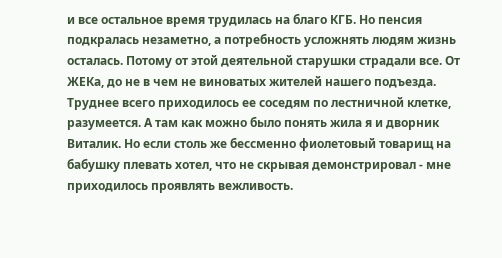и все остальное время трудилась на благо КГБ. Но пенсия подкралась незаметно, а потребность усложнять людям жизнь осталась. Потому от этой деятельной старушки страдали все. От ЖЕКа, до не в чем не виноватых жителей нашего подъезда. Труднее всего приходилось ее соседям по лестничной клетке, разумеется. А там как можно было понять жила я и дворник Виталик. Но если столь же бессменно фиолетовый товарищ на бабушку плевать хотел, что не скрывая демонстрировал - мне приходилось проявлять вежливость.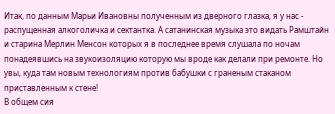Итак, по данным Марьи Ивановны полученным из дверного глазка, я у нас - распущенная алкоголичка и сектантка. А сатанинская музыка это видать Рамштайн и старина Мерлин Менсон которых я в последнее время слушала по ночам понадеявшись на звукоизоляцию которую мы вроде как делали при ремонте. Но увы, куда там новым технологиям против бабушки с граненым стаканом приставленным к стене!
В общем сия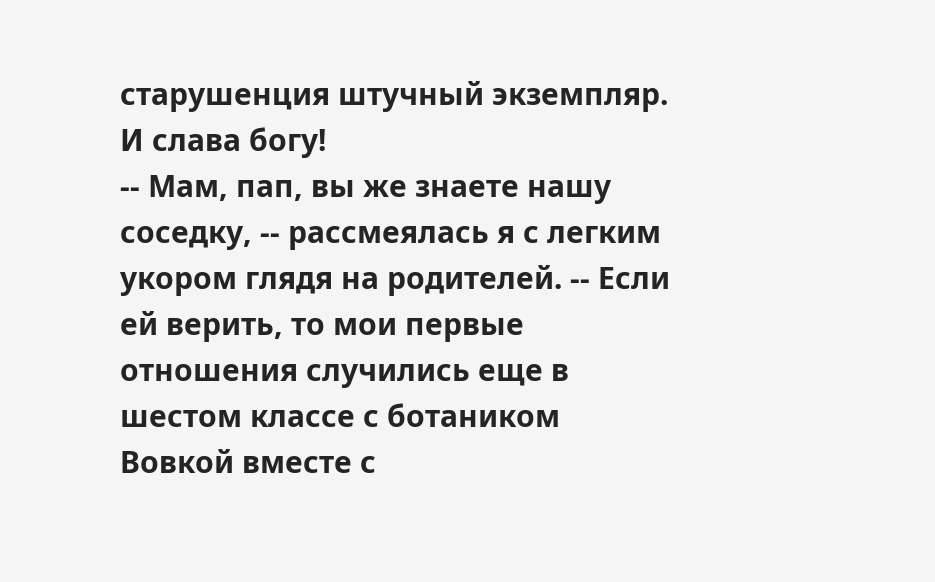старушенция штучный экземпляр. И слава богу!
-- Мам, пап, вы же знаете нашу соседку, -- рассмеялась я с легким укором глядя на родителей. -- Если ей верить, то мои первые отношения случились еще в шестом классе с ботаником Вовкой вместе с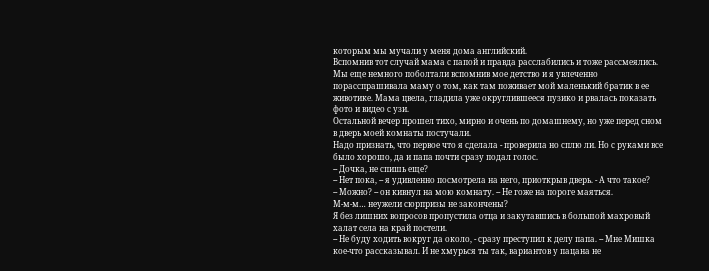которым мы мучали у меня дома английский.
Вспомнив тот случай мама с папой и правда расслабились и тоже рассмеялись.
Мы еще немного поболтали вспомнив мое детство и я увлеченно порасспрашивала маму о том, как там поживает мой маленький братик в ее животике. Мама цвела, гладила уже округлившееся пузико и рвалась показать фото и видео с узи.
Остальной вечер прошел тихо, мирно и очень по домашнему, но уже перед сном в дверь моей комнаты постучали.
Надо признать, что первое что я сделала - проверила но сплю ли. Но с руками все было хорошо, да и папа почти сразу подал голос.
-- Дочка, не спишь еще?
-- Нет пока, -- я удивленно посмотрела на него, приоткрыв дверь. - А что такое?
-- Можно? -- он кивнул на мою комнату. -- Не гоже на пороге маяться.
М-м-м… неужели сюрпризы не закончены?
Я без лишних вопросов пропустила отца и закутавшись в большой махровый халат села на край постели.
-- Не буду ходить вокруг да около, - сразу преступил к делу папа. -- Мне Мишка кое-что рассказывал. И не хмурься ты так, вариантов у пацана не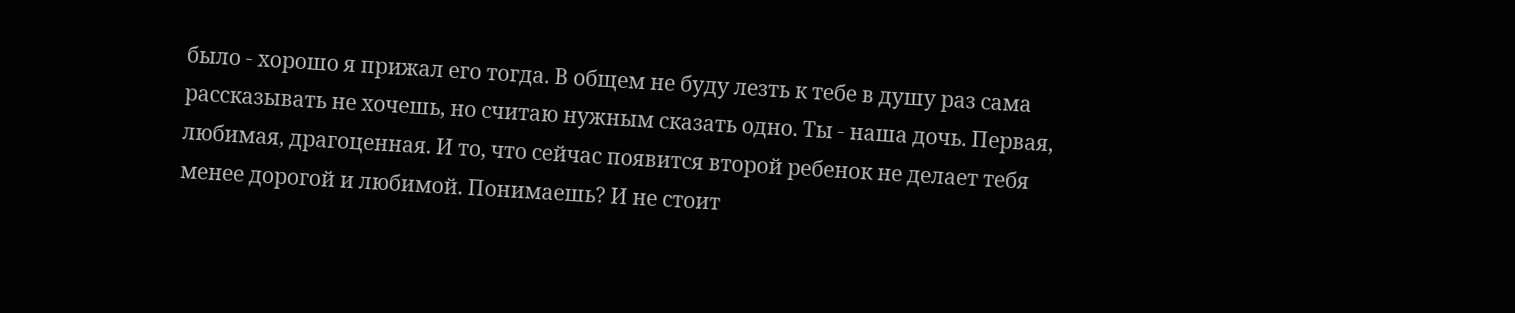было - хорошо я прижал его тогда. В общем не буду лезть к тебе в душу раз сама рассказывать не хочешь, но считаю нужным сказать одно. Ты - наша дочь. Первая, любимая, драгоценная. И то, что сейчас появится второй ребенок не делает тебя менее дорогой и любимой. Понимаешь? И не стоит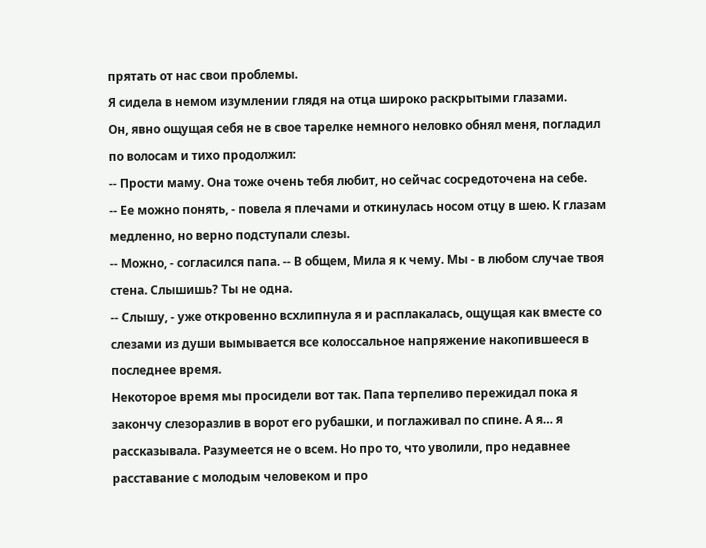прятать от нас свои проблемы.
Я сидела в немом изумлении глядя на отца широко раскрытыми глазами.
Он, явно ощущая себя не в свое тарелке немного неловко обнял меня, погладил по волосам и тихо продолжил:
-- Прости маму. Она тоже очень тебя любит, но сейчас сосредоточена на себе.
-- Ее можно понять, - повела я плечами и откинулась носом отцу в шею. К глазам медленно, но верно подступали слезы.
-- Можно, - согласился папа. -- В общем, Мила я к чему. Мы - в любом случае твоя стена. Слышишь? Ты не одна.
-- Слышу, - уже откровенно всхлипнула я и расплакалась, ощущая как вместе со слезами из души вымывается все колоссальное напряжение накопившееся в последнее время.
Некоторое время мы просидели вот так. Папа терпеливо пережидал пока я закончу слезоразлив в ворот его рубашки, и поглаживал по спине. А я… я рассказывала. Разумеется не о всем. Но про то, что уволили, про недавнее расставание с молодым человеком и про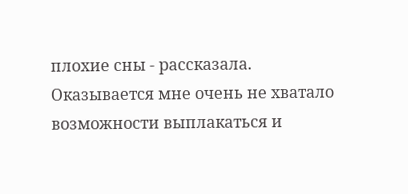плохие сны - рассказала. Оказывается мне очень не хватало возможности выплакаться и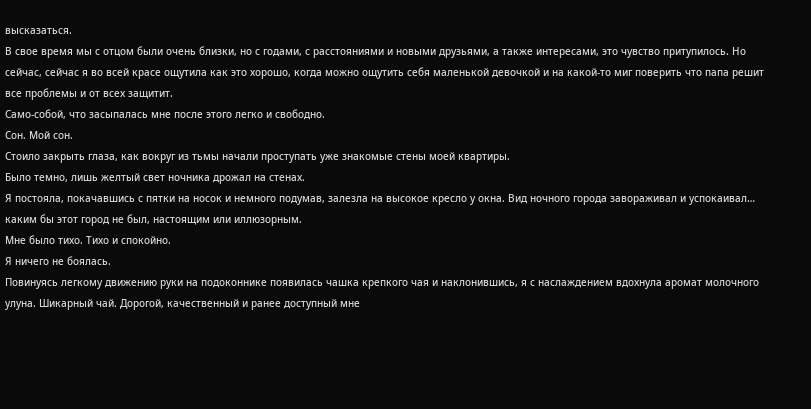высказаться.
В свое время мы с отцом были очень близки, но с годами, с расстояниями и новыми друзьями, а также интересами, это чувство притупилось. Но сейчас, сейчас я во всей красе ощутила как это хорошо, когда можно ощутить себя маленькой девочкой и на какой-то миг поверить что папа решит все проблемы и от всех защитит.
Само-собой, что засыпалась мне после этого легко и свободно.
Сон. Мой сон.
Стоило закрыть глаза, как вокруг из тьмы начали проступать уже знакомые стены моей квартиры.
Было темно, лишь желтый свет ночника дрожал на стенах.
Я постояла, покачавшись с пятки на носок и немного подумав, залезла на высокое кресло у окна. Вид ночного города завораживал и успокаивал… каким бы этот город не был, настоящим или иллюзорным.
Мне было тихо. Тихо и спокойно.
Я ничего не боялась.
Повинуясь легкому движению руки на подоконнике появилась чашка крепкого чая и наклонившись, я с наслаждением вдохнула аромат молочного улуна. Шикарный чай. Дорогой, качественный и ранее доступный мне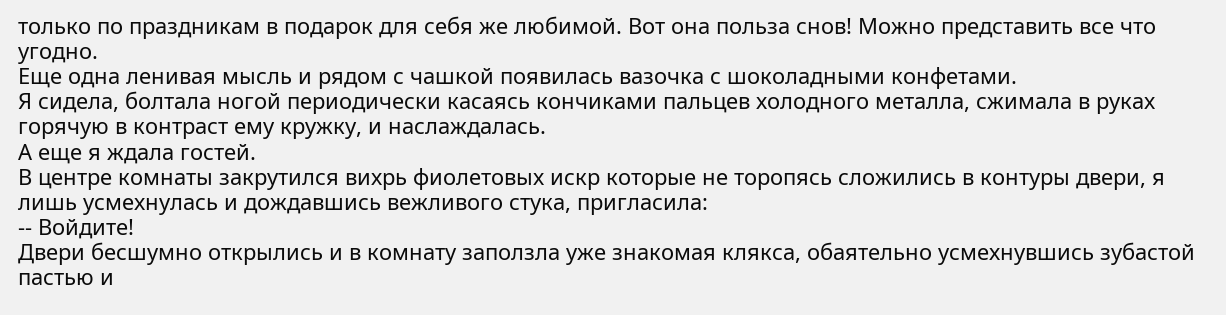только по праздникам в подарок для себя же любимой. Вот она польза снов! Можно представить все что угодно.
Еще одна ленивая мысль и рядом с чашкой появилась вазочка с шоколадными конфетами.
Я сидела, болтала ногой периодически касаясь кончиками пальцев холодного металла, сжимала в руках горячую в контраст ему кружку, и наслаждалась.
А еще я ждала гостей.
В центре комнаты закрутился вихрь фиолетовых искр которые не торопясь сложились в контуры двери, я лишь усмехнулась и дождавшись вежливого стука, пригласила:
-- Войдите!
Двери бесшумно открылись и в комнату заползла уже знакомая клякса, обаятельно усмехнувшись зубастой пастью и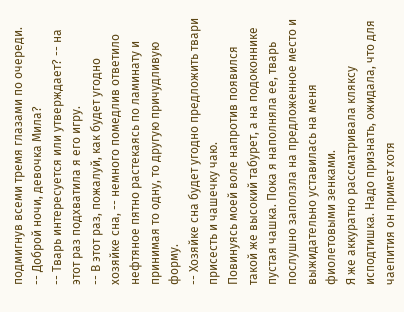подмигнув всеми тремя глазами по очереди.
-- Доброй ночи, девочка Мила?
-- Тварь интересуется или утверждает? -- на этот раз подхватила я его игру.
-- В этот раз, пожалуй, как будет угодно хозяйке сна, -- немного помедлив ответило нефтяное пятно растекаясь по ламинату и принимая то одну, то другую причудливую форму.
-- Хозяйке сна будет угодно предложить твари присесть и чашечку чаю.
Повинуясь моей воле напротив появился такой же высокий табурет, а на подоконнике пустая чашка. Пока я наполняла ее, тварь послушно заползла на предложенное место и выжидательно уставилась на меня фиолетовыми зенками.
Я же аккуратно рассматривала кляксу исподтишка. Надо признать, ожидала, что для чаепития он примет хотя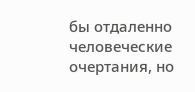бы отдаленно человеческие очертания, но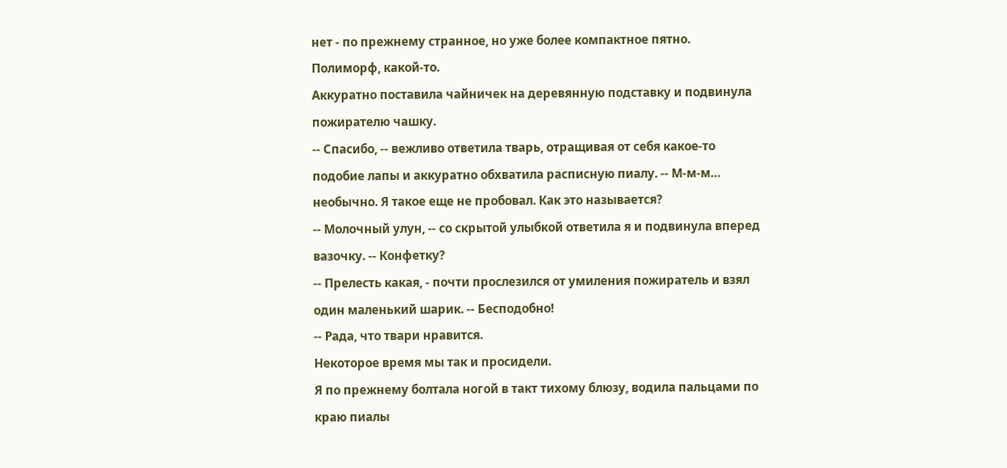нет - по прежнему странное, но уже более компактное пятно. Полиморф, какой-то.
Аккуратно поставила чайничек на деревянную подставку и подвинула пожирателю чашку.
-- Спасибо, -- вежливо ответила тварь, отращивая от себя какое-то подобие лапы и аккуратно обхватила расписную пиалу. -- М-м-м… необычно. Я такое еще не пробовал. Как это называется?
-- Молочный улун, -- со скрытой улыбкой ответила я и подвинула вперед вазочку. -- Конфетку?
-- Прелесть какая, - почти прослезился от умиления пожиратель и взял один маленький шарик. -- Бесподобно!
-- Рада, что твари нравится.
Некоторое время мы так и просидели.
Я по прежнему болтала ногой в такт тихому блюзу, водила пальцами по краю пиалы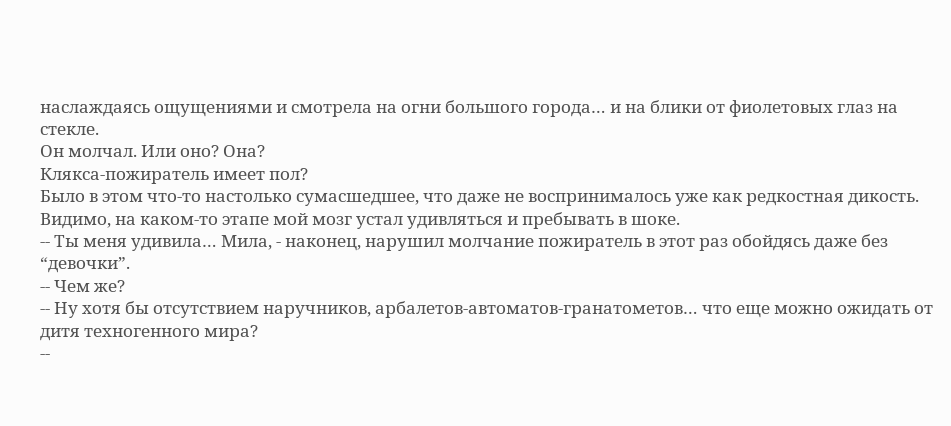наслаждаясь ощущениями и смотрела на огни большого города… и на блики от фиолетовых глаз на стекле.
Он молчал. Или оно? Она?
Клякса-пожиратель имеет пол?
Было в этом что-то настолько сумасшедшее, что даже не воспринималось уже как редкостная дикость. Видимо, на каком-то этапе мой мозг устал удивляться и пребывать в шоке.
-- Ты меня удивила… Мила, - наконец, нарушил молчание пожиратель в этот раз обойдясь даже без “девочки”.
-- Чем же?
-- Ну хотя бы отсутствием наручников, арбалетов-автоматов-гранатометов… что еще можно ожидать от дитя техногенного мира?
--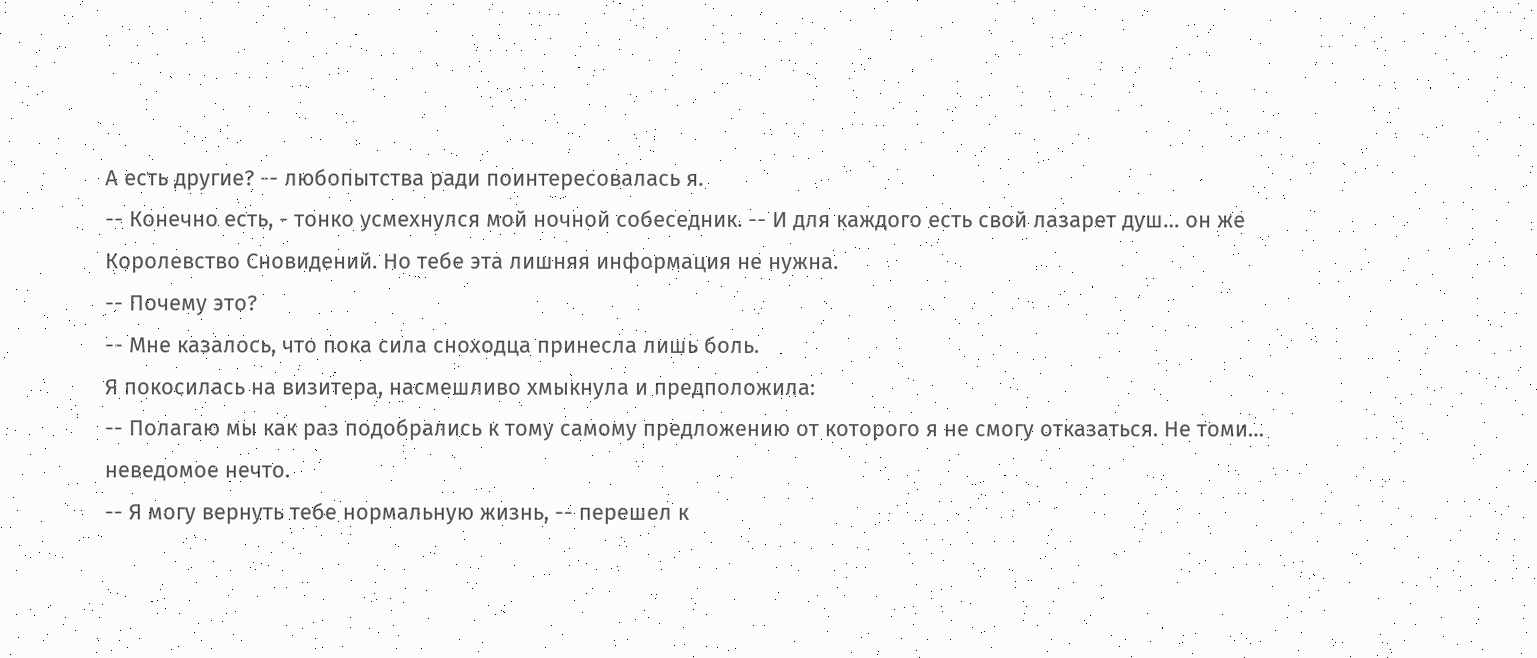А есть другие? -- любопытства ради поинтересовалась я.
-- Конечно есть, - тонко усмехнулся мой ночной собеседник. -- И для каждого есть свой лазарет душ… он же Королевство Сновидений. Но тебе эта лишняя информация не нужна.
-- Почему это?
-- Мне казалось, что пока сила сноходца принесла лишь боль.
Я покосилась на визитера, насмешливо хмыкнула и предположила:
-- Полагаю мы как раз подобрались к тому самому предложению от которого я не смогу отказаться. Не томи… неведомое нечто.
-- Я могу вернуть тебе нормальную жизнь, -- перешел к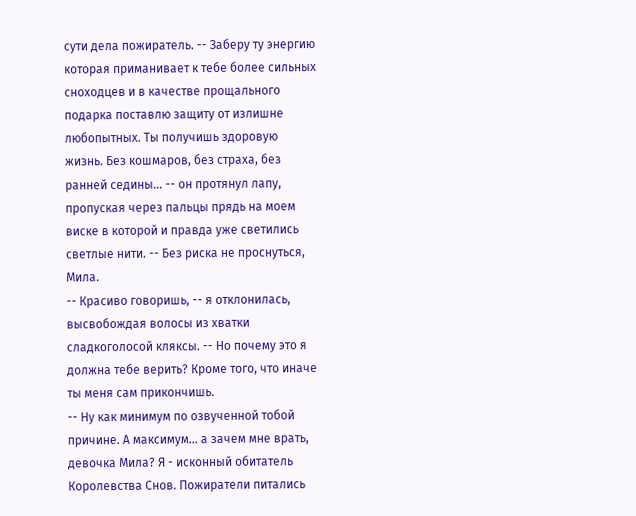сути дела пожиратель. -- Заберу ту энергию которая приманивает к тебе более сильных сноходцев и в качестве прощального подарка поставлю защиту от излишне любопытных. Ты получишь здоровую жизнь. Без кошмаров, без страха, без ранней седины… -- он протянул лапу, пропуская через пальцы прядь на моем виске в которой и правда уже светились светлые нити. -- Без риска не проснуться, Мила.
-- Красиво говоришь, -- я отклонилась, высвобождая волосы из хватки сладкоголосой кляксы. -- Но почему это я должна тебе верить? Кроме того, что иначе ты меня сам прикончишь.
-- Ну как минимум по озвученной тобой причине. А максимум… а зачем мне врать, девочка Мила? Я - исконный обитатель Королевства Снов. Пожиратели питались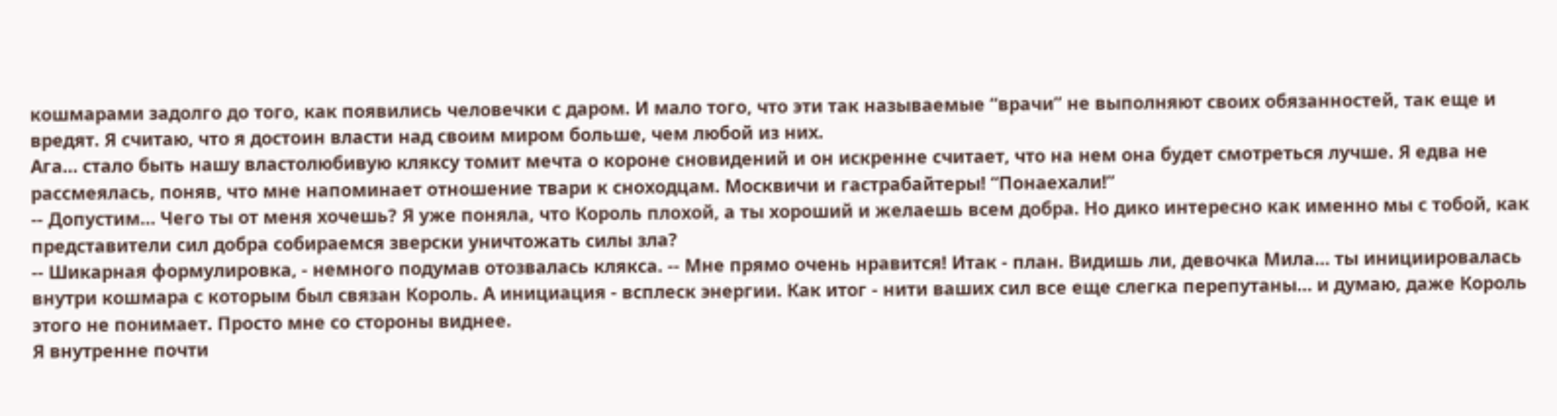кошмарами задолго до того, как появились человечки с даром. И мало того, что эти так называемые “врачи” не выполняют своих обязанностей, так еще и вредят. Я считаю, что я достоин власти над своим миром больше, чем любой из них.
Ага… стало быть нашу властолюбивую кляксу томит мечта о короне сновидений и он искренне считает, что на нем она будет смотреться лучше. Я едва не рассмеялась, поняв, что мне напоминает отношение твари к сноходцам. Москвичи и гастрабайтеры! “Понаехали!”
-- Допустим… Чего ты от меня хочешь? Я уже поняла, что Король плохой, а ты хороший и желаешь всем добра. Но дико интересно как именно мы с тобой, как представители сил добра собираемся зверски уничтожать силы зла?
-- Шикарная формулировка, - немного подумав отозвалась клякса. -- Мне прямо очень нравится! Итак - план. Видишь ли, девочка Мила… ты инициировалась внутри кошмара с которым был связан Король. А инициация - всплеск энергии. Как итог - нити ваших сил все еще слегка перепутаны… и думаю, даже Король этого не понимает. Просто мне со стороны виднее.
Я внутренне почти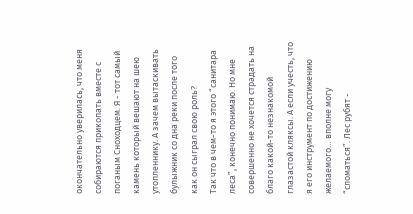окончательно уверилась, что меня собираются прикопать вместе с поганым Сноходцем. Я - тот самый камень который вешают на шею утопленнику. А зачем вытаскивать булыжник со дна реки после того как он сыграл свою роль?
Так что в чем-то я этого “санитара леса”, конечно понимаю. Но мне совершенно не хочется страдать на благо какой-то незнакомой глазастой кляксы. А если учесть, что я его инструмент по достижению желаемого… вполне могу “сломаться”. Лес рубят -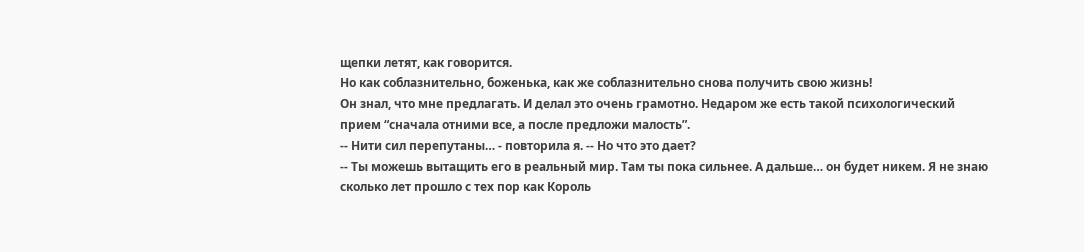щепки летят, как говорится.
Но как соблазнительно, боженька, как же соблазнительно снова получить свою жизнь!
Он знал, что мне предлагать. И делал это очень грамотно. Недаром же есть такой психологический прием “сначала отними все, а после предложи малость”.
-- Нити сил перепутаны… - повторила я. -- Но что это дает?
-- Ты можешь вытащить его в реальный мир. Там ты пока сильнее. А дальше… он будет никем. Я не знаю сколько лет прошло с тех пор как Король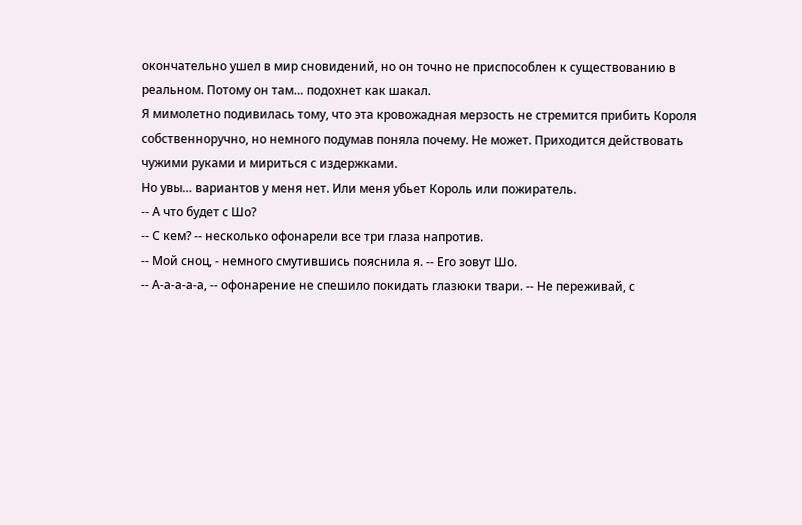окончательно ушел в мир сновидений, но он точно не приспособлен к существованию в реальном. Потому он там… подохнет как шакал.
Я мимолетно подивилась тому, что эта кровожадная мерзость не стремится прибить Короля собственноручно, но немного подумав поняла почему. Не может. Приходится действовать чужими руками и мириться с издержками.
Но увы… вариантов у меня нет. Или меня убьет Король или пожиратель.
-- А что будет с Шо?
-- С кем? -- несколько офонарели все три глаза напротив.
-- Мой сноц, - немного смутившись пояснила я. -- Его зовут Шо.
-- А-а-а-а-а, -- офонарение не спешило покидать глазюки твари. -- Не переживай, с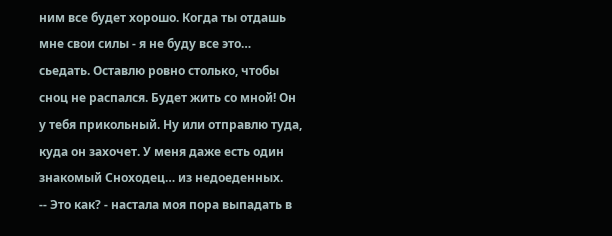ним все будет хорошо. Когда ты отдашь мне свои силы - я не буду все это… сьедать. Оставлю ровно столько, чтобы сноц не распался. Будет жить со мной! Он у тебя прикольный. Ну или отправлю туда, куда он захочет. У меня даже есть один знакомый Сноходец… из недоеденных.
-- Это как? - настала моя пора выпадать в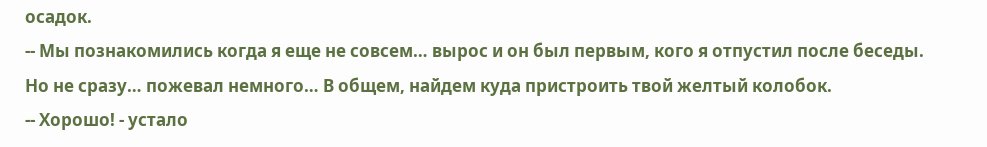осадок.
-- Мы познакомились когда я еще не совсем… вырос и он был первым, кого я отпустил после беседы. Но не сразу… пожевал немного… В общем, найдем куда пристроить твой желтый колобок.
-- Хорошо! - устало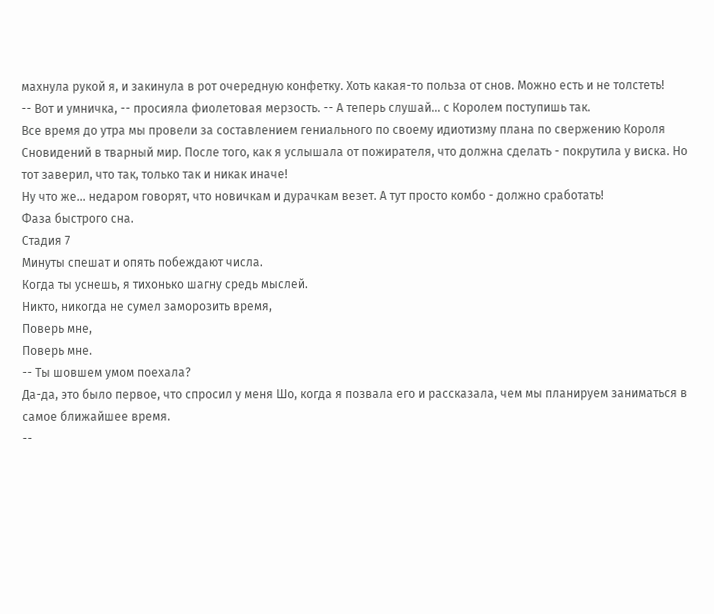махнула рукой я, и закинула в рот очередную конфетку. Хоть какая-то польза от снов. Можно есть и не толстеть!
-- Вот и умничка, -- просияла фиолетовая мерзость. -- А теперь слушай… с Королем поступишь так.
Все время до утра мы провели за составлением гениального по своему идиотизму плана по свержению Короля Сновидений в тварный мир. После того, как я услышала от пожирателя, что должна сделать - покрутила у виска. Но тот заверил, что так, только так и никак иначе!
Ну что же… недаром говорят, что новичкам и дурачкам везет. А тут просто комбо - должно сработать!
Фаза быстрого сна.
Стадия 7
Минуты спешат и опять побеждают числа.
Когда ты уснешь, я тихонько шагну средь мыслей.
Никто, никогда не сумел заморозить время,
Поверь мне,
Поверь мне.
-- Ты шовшем умом поехала?
Да-да, это было первое, что спросил у меня Шо, когда я позвала его и рассказала, чем мы планируем заниматься в самое ближайшее время.
--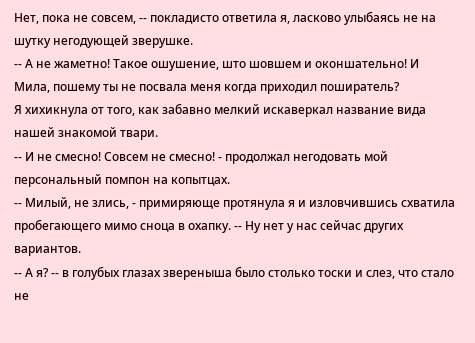Нет, пока не совсем, -- покладисто ответила я, ласково улыбаясь не на шутку негодующей зверушке.
-- А не жаметно! Такое ошушение, што шовшем и оконшательно! И Мила, пошему ты не посвала меня когда приходил поширатель?
Я хихикнула от того, как забавно мелкий искаверкал название вида нашей знакомой твари.
-- И не смесно! Совсем не смесно! - продолжал негодовать мой персональный помпон на копытцах.
-- Милый, не злись, - примиряюще протянула я и изловчившись схватила пробегающего мимо сноца в охапку. -- Ну нет у нас сейчас других вариантов.
-- А я? -- в голубых глазах звереныша было столько тоски и слез, что стало не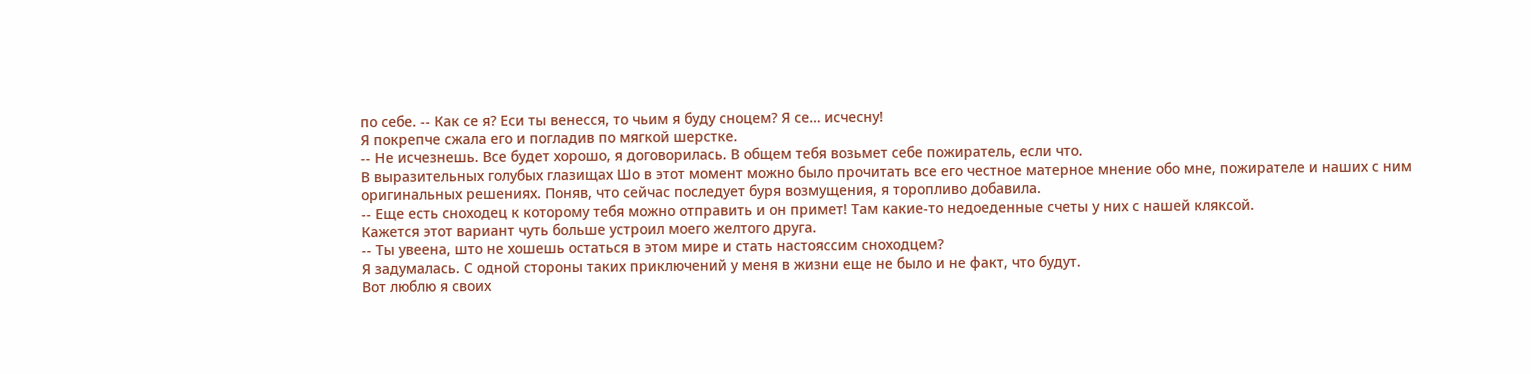по себе. -- Как се я? Еси ты венесся, то чьим я буду сноцем? Я се… исчесну!
Я покрепче сжала его и погладив по мягкой шерстке.
-- Не исчезнешь. Все будет хорошо, я договорилась. В общем тебя возьмет себе пожиратель, если что.
В выразительных голубых глазищах Шо в этот момент можно было прочитать все его честное матерное мнение обо мне, пожирателе и наших с ним оригинальных решениях. Поняв, что сейчас последует буря возмущения, я торопливо добавила.
-- Еще есть сноходец к которому тебя можно отправить и он примет! Там какие-то недоеденные счеты у них с нашей кляксой.
Кажется этот вариант чуть больше устроил моего желтого друга.
-- Ты увеена, што не хошешь остаться в этом мире и стать настояссим сноходцем?
Я задумалась. С одной стороны таких приключений у меня в жизни еще не было и не факт, что будут.
Вот люблю я своих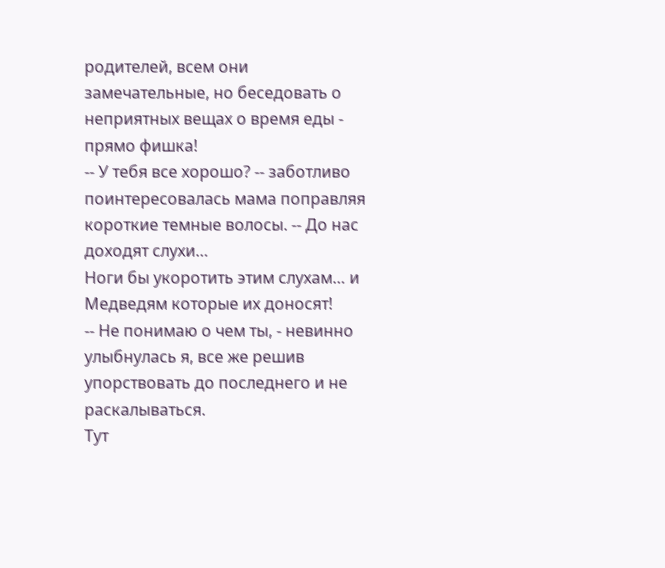родителей, всем они замечательные, но беседовать о неприятных вещах о время еды - прямо фишка!
-- У тебя все хорошо? -- заботливо поинтересовалась мама поправляя короткие темные волосы. -- До нас доходят слухи…
Ноги бы укоротить этим слухам… и Медведям которые их доносят!
-- Не понимаю о чем ты, - невинно улыбнулась я, все же решив упорствовать до последнего и не раскалываться.
Тут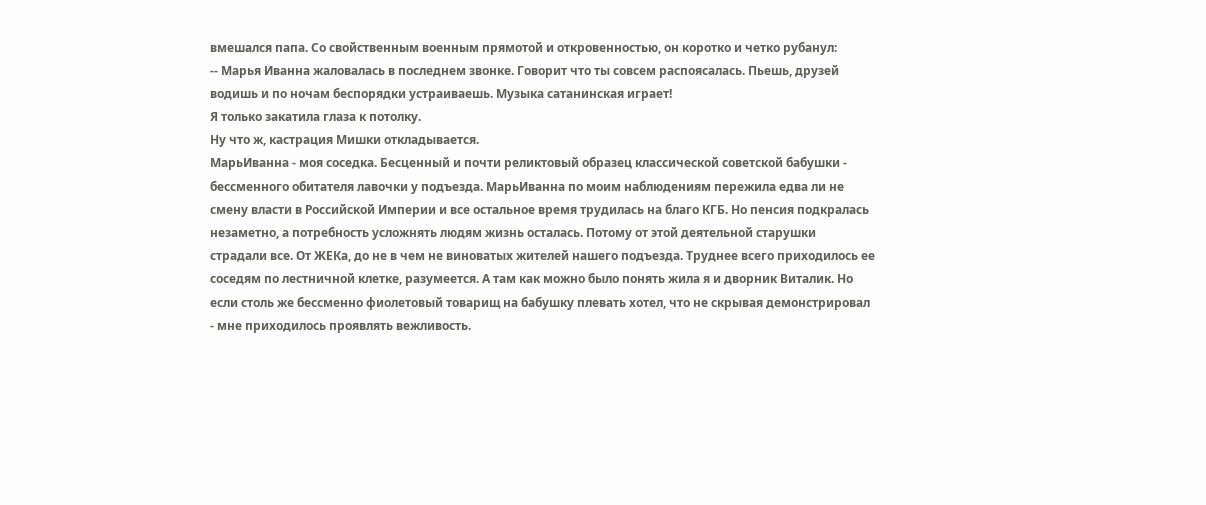вмешался папа. Со свойственным военным прямотой и откровенностью, он коротко и четко рубанул:
-- Марья Иванна жаловалась в последнем звонке. Говорит что ты совсем распоясалась. Пьешь, друзей водишь и по ночам беспорядки устраиваешь. Музыка сатанинская играет!
Я только закатила глаза к потолку.
Ну что ж, кастрация Мишки откладывается.
МарьИванна - моя соседка. Бесценный и почти реликтовый образец классической советской бабушки - бессменного обитателя лавочки у подъезда. МарьИванна по моим наблюдениям пережила едва ли не смену власти в Российской Империи и все остальное время трудилась на благо КГБ. Но пенсия подкралась незаметно, а потребность усложнять людям жизнь осталась. Потому от этой деятельной старушки страдали все. От ЖЕКа, до не в чем не виноватых жителей нашего подъезда. Труднее всего приходилось ее соседям по лестничной клетке, разумеется. А там как можно было понять жила я и дворник Виталик. Но если столь же бессменно фиолетовый товарищ на бабушку плевать хотел, что не скрывая демонстрировал - мне приходилось проявлять вежливость.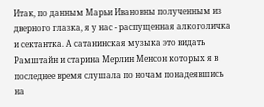Итак, по данным Марьи Ивановны полученным из дверного глазка, я у нас - распущенная алкоголичка и сектантка. А сатанинская музыка это видать Рамштайн и старина Мерлин Менсон которых я в последнее время слушала по ночам понадеявшись на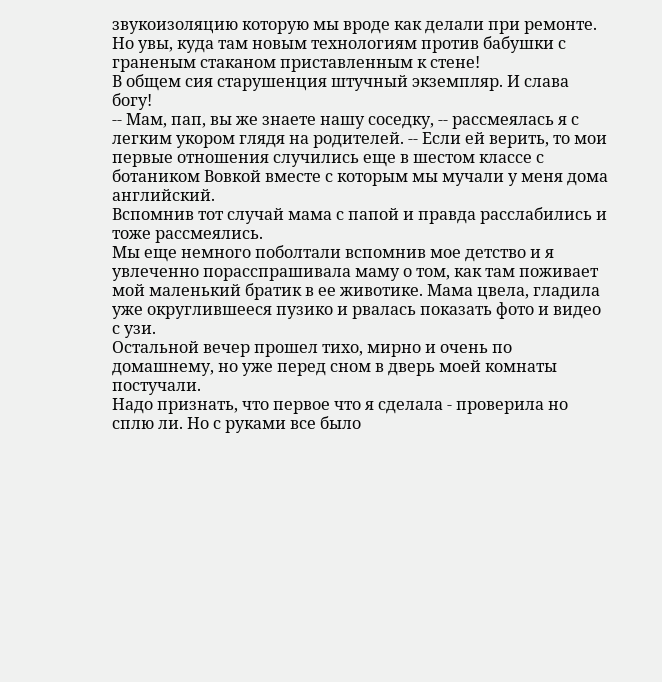звукоизоляцию которую мы вроде как делали при ремонте. Но увы, куда там новым технологиям против бабушки с граненым стаканом приставленным к стене!
В общем сия старушенция штучный экземпляр. И слава богу!
-- Мам, пап, вы же знаете нашу соседку, -- рассмеялась я с легким укором глядя на родителей. -- Если ей верить, то мои первые отношения случились еще в шестом классе с ботаником Вовкой вместе с которым мы мучали у меня дома английский.
Вспомнив тот случай мама с папой и правда расслабились и тоже рассмеялись.
Мы еще немного поболтали вспомнив мое детство и я увлеченно порасспрашивала маму о том, как там поживает мой маленький братик в ее животике. Мама цвела, гладила уже округлившееся пузико и рвалась показать фото и видео с узи.
Остальной вечер прошел тихо, мирно и очень по домашнему, но уже перед сном в дверь моей комнаты постучали.
Надо признать, что первое что я сделала - проверила но сплю ли. Но с руками все было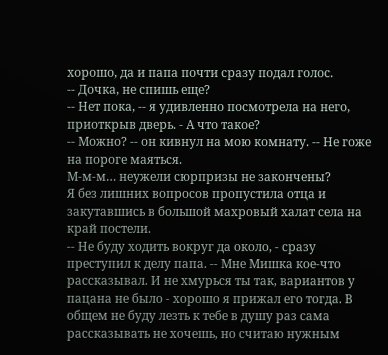хорошо, да и папа почти сразу подал голос.
-- Дочка, не спишь еще?
-- Нет пока, -- я удивленно посмотрела на него, приоткрыв дверь. - А что такое?
-- Можно? -- он кивнул на мою комнату. -- Не гоже на пороге маяться.
М-м-м… неужели сюрпризы не закончены?
Я без лишних вопросов пропустила отца и закутавшись в большой махровый халат села на край постели.
-- Не буду ходить вокруг да около, - сразу преступил к делу папа. -- Мне Мишка кое-что рассказывал. И не хмурься ты так, вариантов у пацана не было - хорошо я прижал его тогда. В общем не буду лезть к тебе в душу раз сама рассказывать не хочешь, но считаю нужным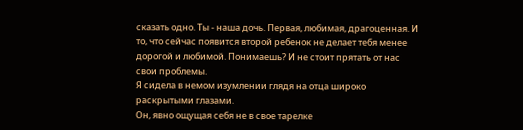сказать одно. Ты - наша дочь. Первая, любимая, драгоценная. И то, что сейчас появится второй ребенок не делает тебя менее дорогой и любимой. Понимаешь? И не стоит прятать от нас свои проблемы.
Я сидела в немом изумлении глядя на отца широко раскрытыми глазами.
Он, явно ощущая себя не в свое тарелке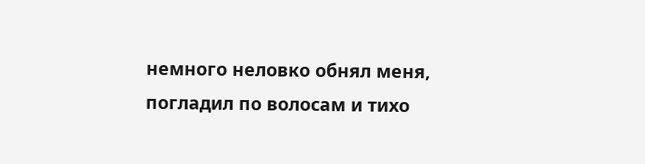немного неловко обнял меня, погладил по волосам и тихо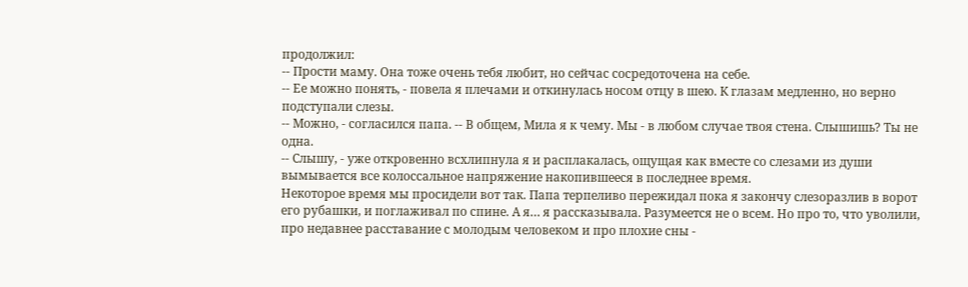продолжил:
-- Прости маму. Она тоже очень тебя любит, но сейчас сосредоточена на себе.
-- Ее можно понять, - повела я плечами и откинулась носом отцу в шею. К глазам медленно, но верно подступали слезы.
-- Можно, - согласился папа. -- В общем, Мила я к чему. Мы - в любом случае твоя стена. Слышишь? Ты не одна.
-- Слышу, - уже откровенно всхлипнула я и расплакалась, ощущая как вместе со слезами из души вымывается все колоссальное напряжение накопившееся в последнее время.
Некоторое время мы просидели вот так. Папа терпеливо пережидал пока я закончу слезоразлив в ворот его рубашки, и поглаживал по спине. А я… я рассказывала. Разумеется не о всем. Но про то, что уволили, про недавнее расставание с молодым человеком и про плохие сны -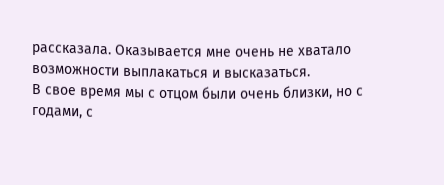рассказала. Оказывается мне очень не хватало возможности выплакаться и высказаться.
В свое время мы с отцом были очень близки, но с годами, с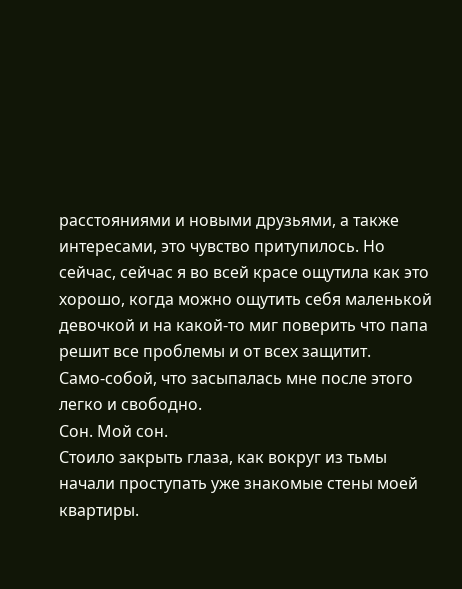расстояниями и новыми друзьями, а также интересами, это чувство притупилось. Но сейчас, сейчас я во всей красе ощутила как это хорошо, когда можно ощутить себя маленькой девочкой и на какой-то миг поверить что папа решит все проблемы и от всех защитит.
Само-собой, что засыпалась мне после этого легко и свободно.
Сон. Мой сон.
Стоило закрыть глаза, как вокруг из тьмы начали проступать уже знакомые стены моей квартиры.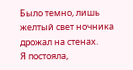Было темно, лишь желтый свет ночника дрожал на стенах.
Я постояла,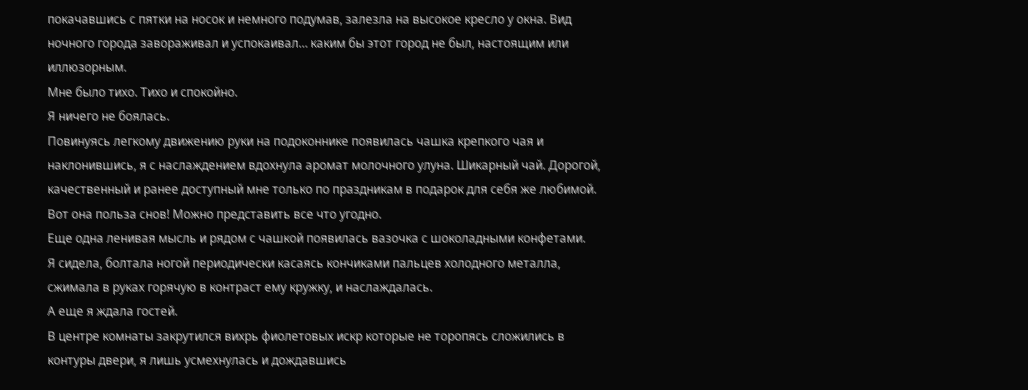покачавшись с пятки на носок и немного подумав, залезла на высокое кресло у окна. Вид ночного города завораживал и успокаивал… каким бы этот город не был, настоящим или иллюзорным.
Мне было тихо. Тихо и спокойно.
Я ничего не боялась.
Повинуясь легкому движению руки на подоконнике появилась чашка крепкого чая и наклонившись, я с наслаждением вдохнула аромат молочного улуна. Шикарный чай. Дорогой, качественный и ранее доступный мне только по праздникам в подарок для себя же любимой. Вот она польза снов! Можно представить все что угодно.
Еще одна ленивая мысль и рядом с чашкой появилась вазочка с шоколадными конфетами.
Я сидела, болтала ногой периодически касаясь кончиками пальцев холодного металла, сжимала в руках горячую в контраст ему кружку, и наслаждалась.
А еще я ждала гостей.
В центре комнаты закрутился вихрь фиолетовых искр которые не торопясь сложились в контуры двери, я лишь усмехнулась и дождавшись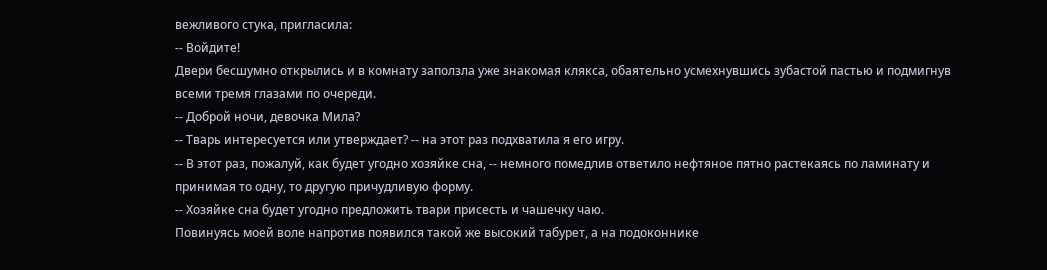вежливого стука, пригласила:
-- Войдите!
Двери бесшумно открылись и в комнату заползла уже знакомая клякса, обаятельно усмехнувшись зубастой пастью и подмигнув всеми тремя глазами по очереди.
-- Доброй ночи, девочка Мила?
-- Тварь интересуется или утверждает? -- на этот раз подхватила я его игру.
-- В этот раз, пожалуй, как будет угодно хозяйке сна, -- немного помедлив ответило нефтяное пятно растекаясь по ламинату и принимая то одну, то другую причудливую форму.
-- Хозяйке сна будет угодно предложить твари присесть и чашечку чаю.
Повинуясь моей воле напротив появился такой же высокий табурет, а на подоконнике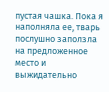пустая чашка. Пока я наполняла ее, тварь послушно заползла на предложенное место и выжидательно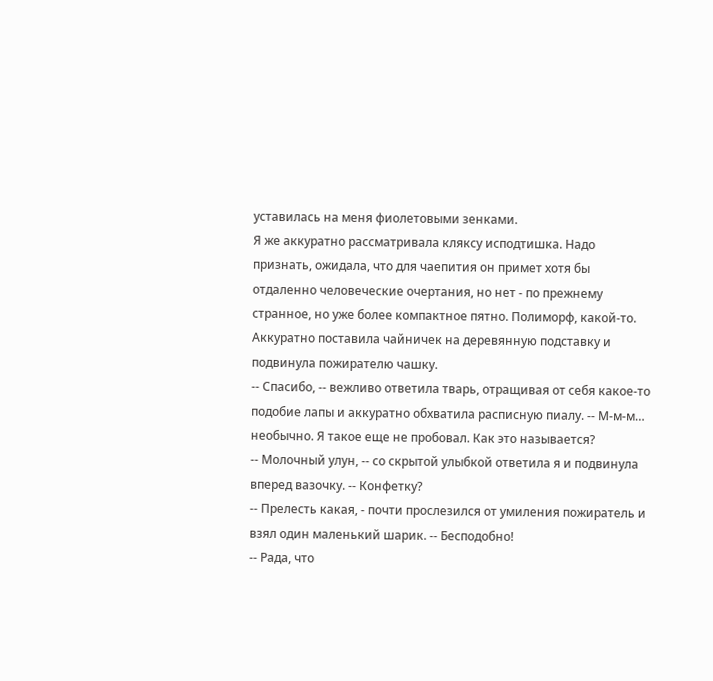уставилась на меня фиолетовыми зенками.
Я же аккуратно рассматривала кляксу исподтишка. Надо признать, ожидала, что для чаепития он примет хотя бы отдаленно человеческие очертания, но нет - по прежнему странное, но уже более компактное пятно. Полиморф, какой-то.
Аккуратно поставила чайничек на деревянную подставку и подвинула пожирателю чашку.
-- Спасибо, -- вежливо ответила тварь, отращивая от себя какое-то подобие лапы и аккуратно обхватила расписную пиалу. -- М-м-м… необычно. Я такое еще не пробовал. Как это называется?
-- Молочный улун, -- со скрытой улыбкой ответила я и подвинула вперед вазочку. -- Конфетку?
-- Прелесть какая, - почти прослезился от умиления пожиратель и взял один маленький шарик. -- Бесподобно!
-- Рада, что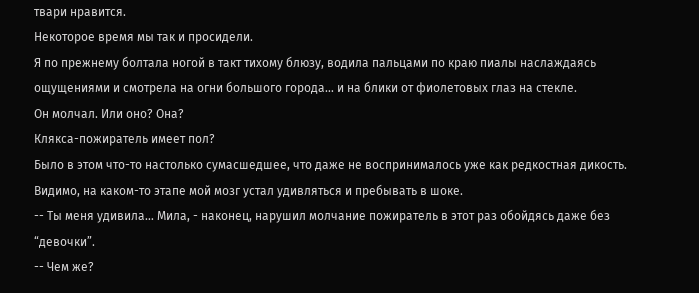твари нравится.
Некоторое время мы так и просидели.
Я по прежнему болтала ногой в такт тихому блюзу, водила пальцами по краю пиалы наслаждаясь ощущениями и смотрела на огни большого города… и на блики от фиолетовых глаз на стекле.
Он молчал. Или оно? Она?
Клякса-пожиратель имеет пол?
Было в этом что-то настолько сумасшедшее, что даже не воспринималось уже как редкостная дикость. Видимо, на каком-то этапе мой мозг устал удивляться и пребывать в шоке.
-- Ты меня удивила… Мила, - наконец, нарушил молчание пожиратель в этот раз обойдясь даже без “девочки”.
-- Чем же?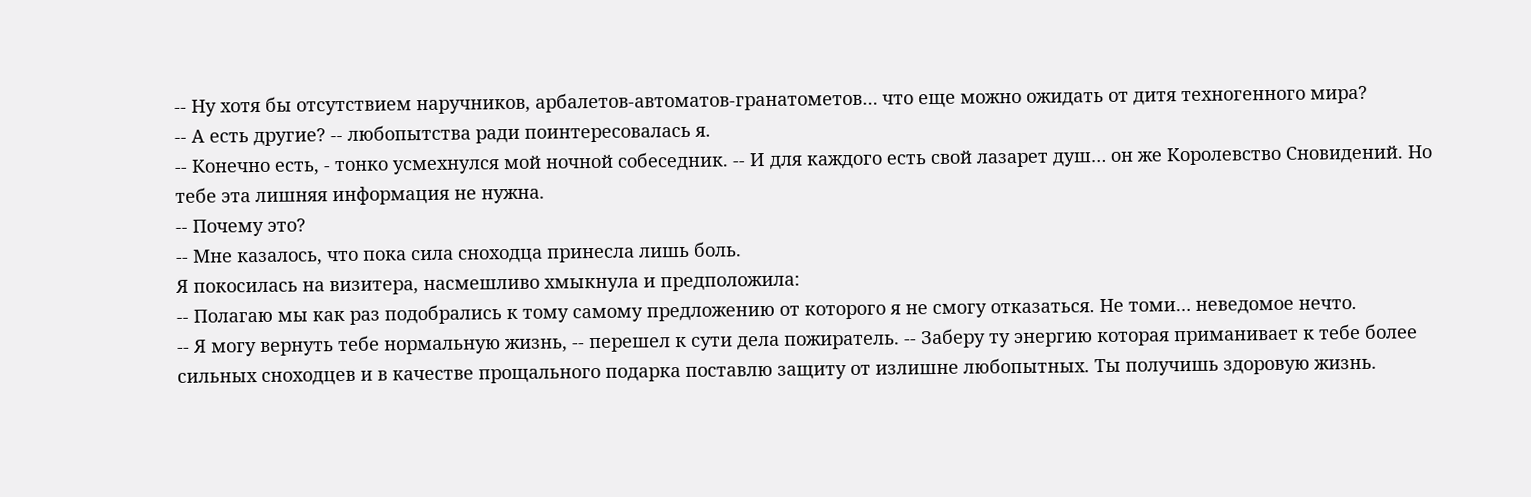-- Ну хотя бы отсутствием наручников, арбалетов-автоматов-гранатометов… что еще можно ожидать от дитя техногенного мира?
-- А есть другие? -- любопытства ради поинтересовалась я.
-- Конечно есть, - тонко усмехнулся мой ночной собеседник. -- И для каждого есть свой лазарет душ… он же Королевство Сновидений. Но тебе эта лишняя информация не нужна.
-- Почему это?
-- Мне казалось, что пока сила сноходца принесла лишь боль.
Я покосилась на визитера, насмешливо хмыкнула и предположила:
-- Полагаю мы как раз подобрались к тому самому предложению от которого я не смогу отказаться. Не томи… неведомое нечто.
-- Я могу вернуть тебе нормальную жизнь, -- перешел к сути дела пожиратель. -- Заберу ту энергию которая приманивает к тебе более сильных сноходцев и в качестве прощального подарка поставлю защиту от излишне любопытных. Ты получишь здоровую жизнь.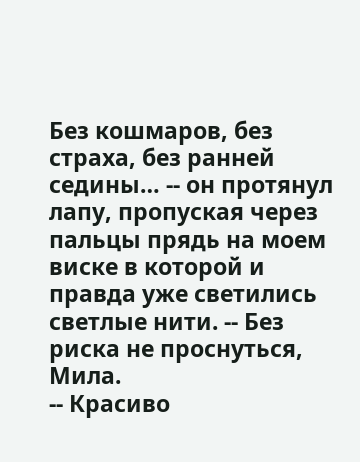Без кошмаров, без страха, без ранней седины… -- он протянул лапу, пропуская через пальцы прядь на моем виске в которой и правда уже светились светлые нити. -- Без риска не проснуться, Мила.
-- Красиво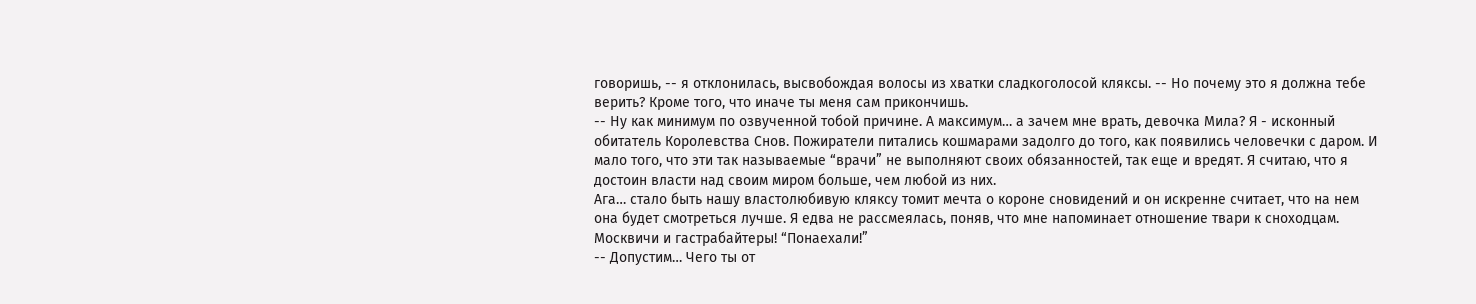говоришь, -- я отклонилась, высвобождая волосы из хватки сладкоголосой кляксы. -- Но почему это я должна тебе верить? Кроме того, что иначе ты меня сам прикончишь.
-- Ну как минимум по озвученной тобой причине. А максимум… а зачем мне врать, девочка Мила? Я - исконный обитатель Королевства Снов. Пожиратели питались кошмарами задолго до того, как появились человечки с даром. И мало того, что эти так называемые “врачи” не выполняют своих обязанностей, так еще и вредят. Я считаю, что я достоин власти над своим миром больше, чем любой из них.
Ага… стало быть нашу властолюбивую кляксу томит мечта о короне сновидений и он искренне считает, что на нем она будет смотреться лучше. Я едва не рассмеялась, поняв, что мне напоминает отношение твари к сноходцам. Москвичи и гастрабайтеры! “Понаехали!”
-- Допустим… Чего ты от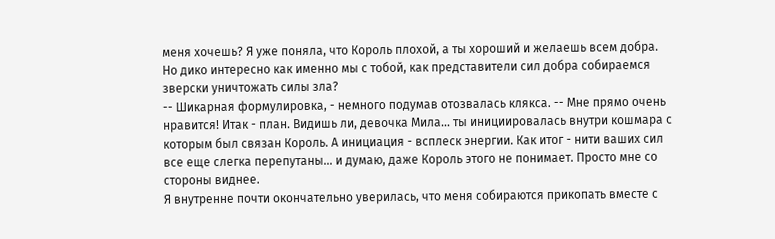меня хочешь? Я уже поняла, что Король плохой, а ты хороший и желаешь всем добра. Но дико интересно как именно мы с тобой, как представители сил добра собираемся зверски уничтожать силы зла?
-- Шикарная формулировка, - немного подумав отозвалась клякса. -- Мне прямо очень нравится! Итак - план. Видишь ли, девочка Мила… ты инициировалась внутри кошмара с которым был связан Король. А инициация - всплеск энергии. Как итог - нити ваших сил все еще слегка перепутаны… и думаю, даже Король этого не понимает. Просто мне со стороны виднее.
Я внутренне почти окончательно уверилась, что меня собираются прикопать вместе с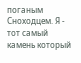поганым Сноходцем. Я - тот самый камень который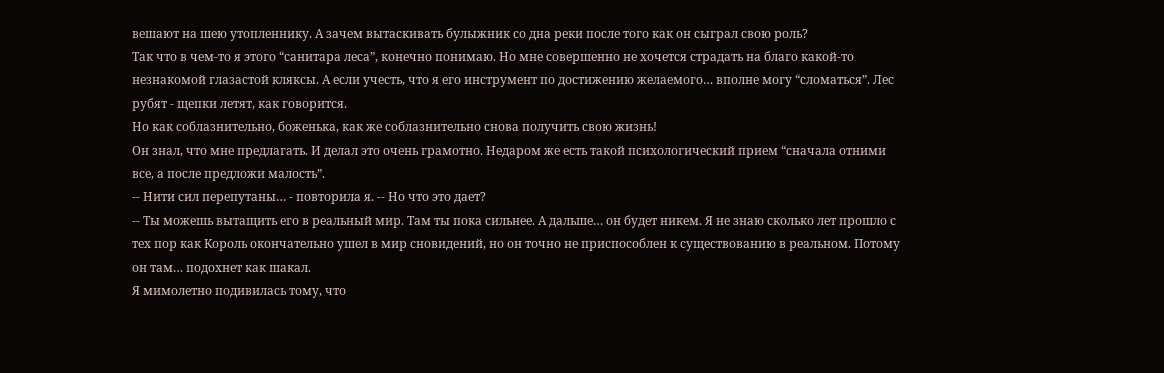вешают на шею утопленнику. А зачем вытаскивать булыжник со дна реки после того как он сыграл свою роль?
Так что в чем-то я этого “санитара леса”, конечно понимаю. Но мне совершенно не хочется страдать на благо какой-то незнакомой глазастой кляксы. А если учесть, что я его инструмент по достижению желаемого… вполне могу “сломаться”. Лес рубят - щепки летят, как говорится.
Но как соблазнительно, боженька, как же соблазнительно снова получить свою жизнь!
Он знал, что мне предлагать. И делал это очень грамотно. Недаром же есть такой психологический прием “сначала отними все, а после предложи малость”.
-- Нити сил перепутаны… - повторила я. -- Но что это дает?
-- Ты можешь вытащить его в реальный мир. Там ты пока сильнее. А дальше… он будет никем. Я не знаю сколько лет прошло с тех пор как Король окончательно ушел в мир сновидений, но он точно не приспособлен к существованию в реальном. Потому он там… подохнет как шакал.
Я мимолетно подивилась тому, что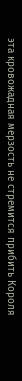эта кровожадная мерзость не стремится прибить Короля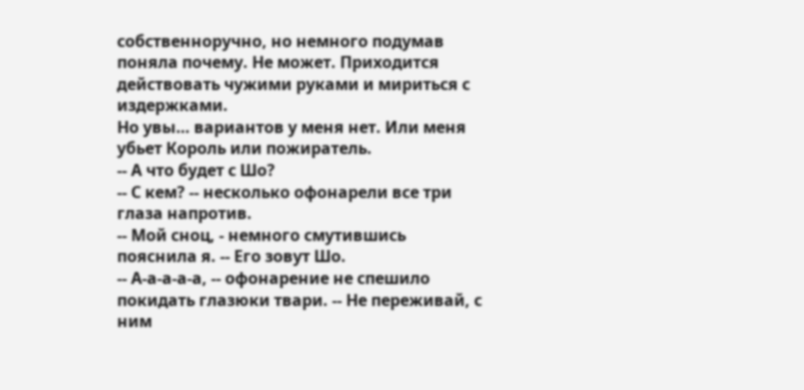собственноручно, но немного подумав поняла почему. Не может. Приходится действовать чужими руками и мириться с издержками.
Но увы… вариантов у меня нет. Или меня убьет Король или пожиратель.
-- А что будет с Шо?
-- С кем? -- несколько офонарели все три глаза напротив.
-- Мой сноц, - немного смутившись пояснила я. -- Его зовут Шо.
-- А-а-а-а-а, -- офонарение не спешило покидать глазюки твари. -- Не переживай, с ним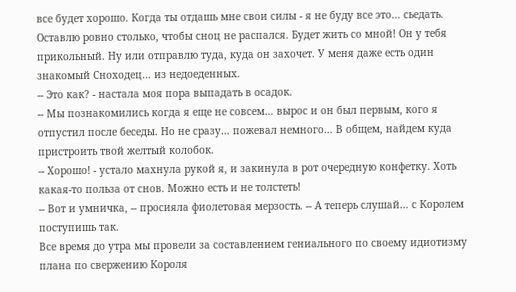все будет хорошо. Когда ты отдашь мне свои силы - я не буду все это… сьедать. Оставлю ровно столько, чтобы сноц не распался. Будет жить со мной! Он у тебя прикольный. Ну или отправлю туда, куда он захочет. У меня даже есть один знакомый Сноходец… из недоеденных.
-- Это как? - настала моя пора выпадать в осадок.
-- Мы познакомились когда я еще не совсем… вырос и он был первым, кого я отпустил после беседы. Но не сразу… пожевал немного… В общем, найдем куда пристроить твой желтый колобок.
-- Хорошо! - устало махнула рукой я, и закинула в рот очередную конфетку. Хоть какая-то польза от снов. Можно есть и не толстеть!
-- Вот и умничка, -- просияла фиолетовая мерзость. -- А теперь слушай… с Королем поступишь так.
Все время до утра мы провели за составлением гениального по своему идиотизму плана по свержению Короля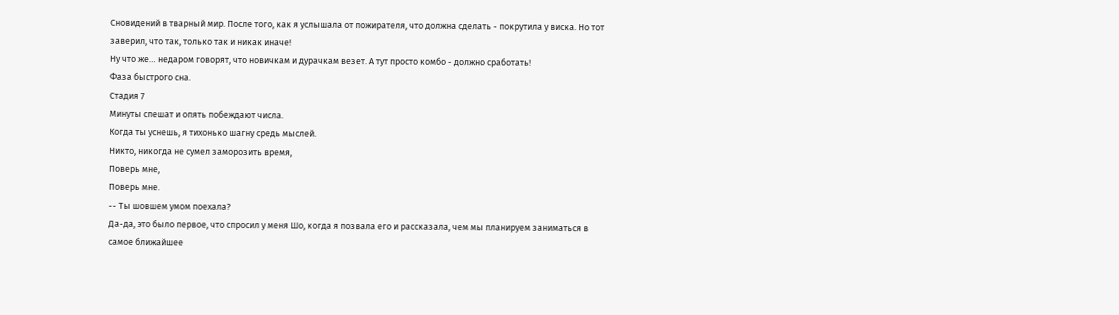Сновидений в тварный мир. После того, как я услышала от пожирателя, что должна сделать - покрутила у виска. Но тот заверил, что так, только так и никак иначе!
Ну что же… недаром говорят, что новичкам и дурачкам везет. А тут просто комбо - должно сработать!
Фаза быстрого сна.
Стадия 7
Минуты спешат и опять побеждают числа.
Когда ты уснешь, я тихонько шагну средь мыслей.
Никто, никогда не сумел заморозить время,
Поверь мне,
Поверь мне.
-- Ты шовшем умом поехала?
Да-да, это было первое, что спросил у меня Шо, когда я позвала его и рассказала, чем мы планируем заниматься в самое ближайшее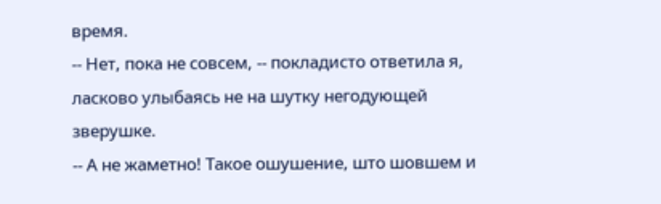время.
-- Нет, пока не совсем, -- покладисто ответила я, ласково улыбаясь не на шутку негодующей зверушке.
-- А не жаметно! Такое ошушение, што шовшем и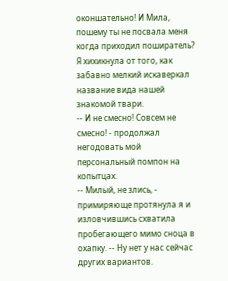оконшательно! И Мила, пошему ты не посвала меня когда приходил поширатель?
Я хихикнула от того, как забавно мелкий искаверкал название вида нашей знакомой твари.
-- И не смесно! Совсем не смесно! - продолжал негодовать мой персональный помпон на копытцах.
-- Милый, не злись, - примиряюще протянула я и изловчившись схватила пробегающего мимо сноца в охапку. -- Ну нет у нас сейчас других вариантов.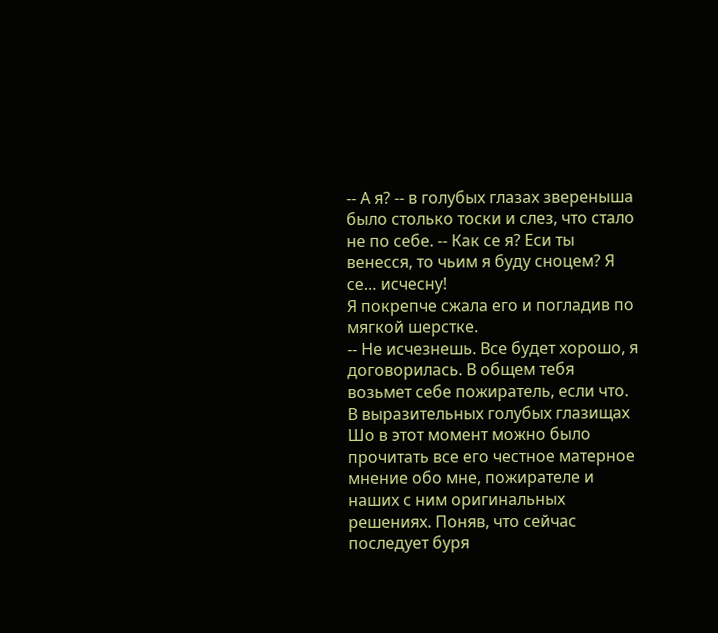-- А я? -- в голубых глазах звереныша было столько тоски и слез, что стало не по себе. -- Как се я? Еси ты венесся, то чьим я буду сноцем? Я се… исчесну!
Я покрепче сжала его и погладив по мягкой шерстке.
-- Не исчезнешь. Все будет хорошо, я договорилась. В общем тебя возьмет себе пожиратель, если что.
В выразительных голубых глазищах Шо в этот момент можно было прочитать все его честное матерное мнение обо мне, пожирателе и наших с ним оригинальных решениях. Поняв, что сейчас последует буря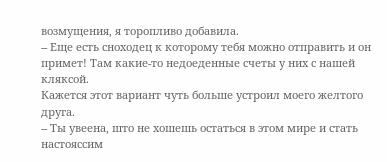возмущения, я торопливо добавила.
-- Еще есть сноходец к которому тебя можно отправить и он примет! Там какие-то недоеденные счеты у них с нашей кляксой.
Кажется этот вариант чуть больше устроил моего желтого друга.
-- Ты увеена, што не хошешь остаться в этом мире и стать настояссим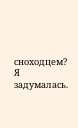сноходцем?
Я задумалась.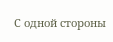С одной стороны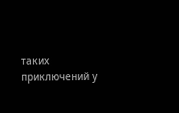таких приключений у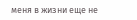меня в жизни еще не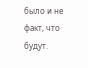было и не факт, что будут.